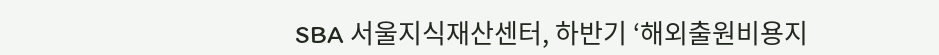SBA 서울지식재산센터, 하반기 ‘해외출원비용지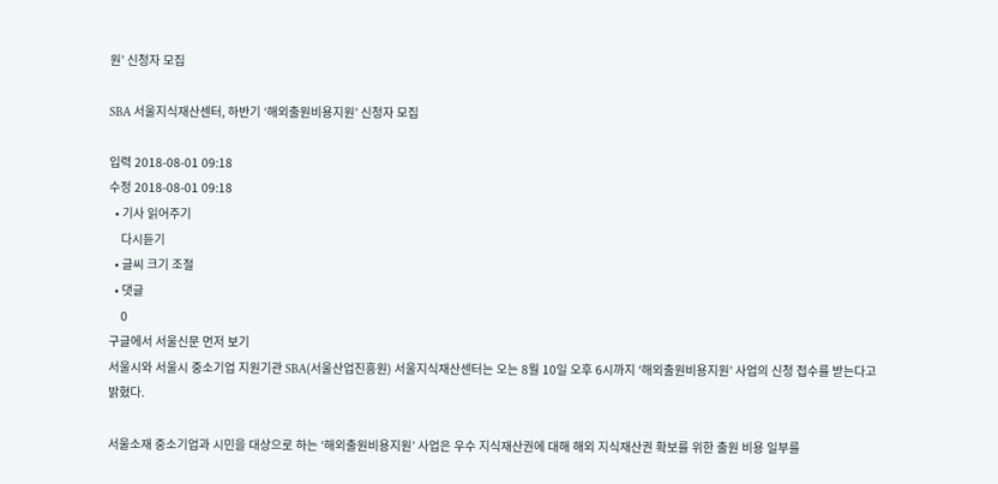원’ 신청자 모집

SBA 서울지식재산센터, 하반기 ‘해외출원비용지원’ 신청자 모집

입력 2018-08-01 09:18
수정 2018-08-01 09:18
  • 기사 읽어주기
    다시듣기
  • 글씨 크기 조절
  • 댓글
    0
구글에서 서울신문 먼저 보기
서울시와 서울시 중소기업 지원기관 SBA(서울산업진흥원) 서울지식재산센터는 오는 8월 10일 오후 6시까지 ‘해외출원비용지원’ 사업의 신청 접수를 받는다고 밝혔다.

서울소재 중소기업과 시민을 대상으로 하는 ‘해외출원비용지원’ 사업은 우수 지식재산권에 대해 해외 지식재산권 확보를 위한 출원 비용 일부를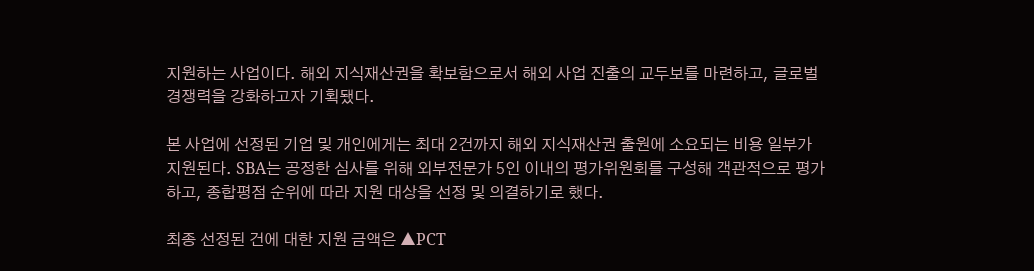지원하는 사업이다. 해외 지식재산권을 확보함으로서 해외 사업 진출의 교두보를 마련하고, 글로벌 경쟁력을 강화하고자 기획됐다.

본 사업에 선정된 기업 및 개인에게는 최대 2건까지 해외 지식재산권 출원에 소요되는 비용 일부가 지원된다. SBA는 공정한 심사를 위해 외부전문가 5인 이내의 평가위원회를 구성해 객관적으로 평가하고, 종합평점 순위에 따라 지원 대상을 선정 및 의결하기로 했다.

최종 선정된 건에 대한 지원 금액은 ▲PCT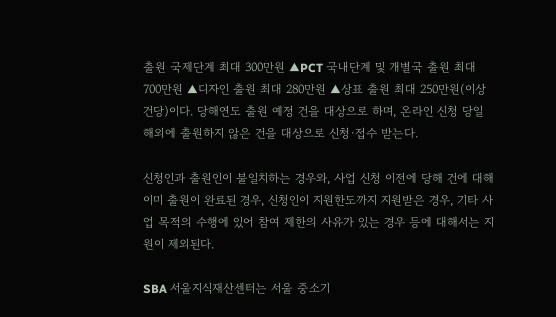출원 국제단계 최대 300만원 ▲PCT 국내단계 및 개별국 출원 최대 700만원 ▲디자인 출원 최대 280만원 ▲상표 출원 최대 250만원(이상 건당)이다. 당해연도 출원 예정 건을 대상으로 하며, 온라인 신청 당일 해외에 출원하지 않은 건을 대상으로 신청·접수 받는다.

신청인과 출원인이 불일치하는 경우와, 사업 신청 이전에 당해 건에 대해 이미 출원이 완료된 경우, 신청인이 지원한도까지 지원받은 경우, 기타 사업 목적의 수행에 있어 참여 제한의 사유가 있는 경우 등에 대해서는 지원이 제외된다.

SBA 서울지식재산센터는 서울 중소기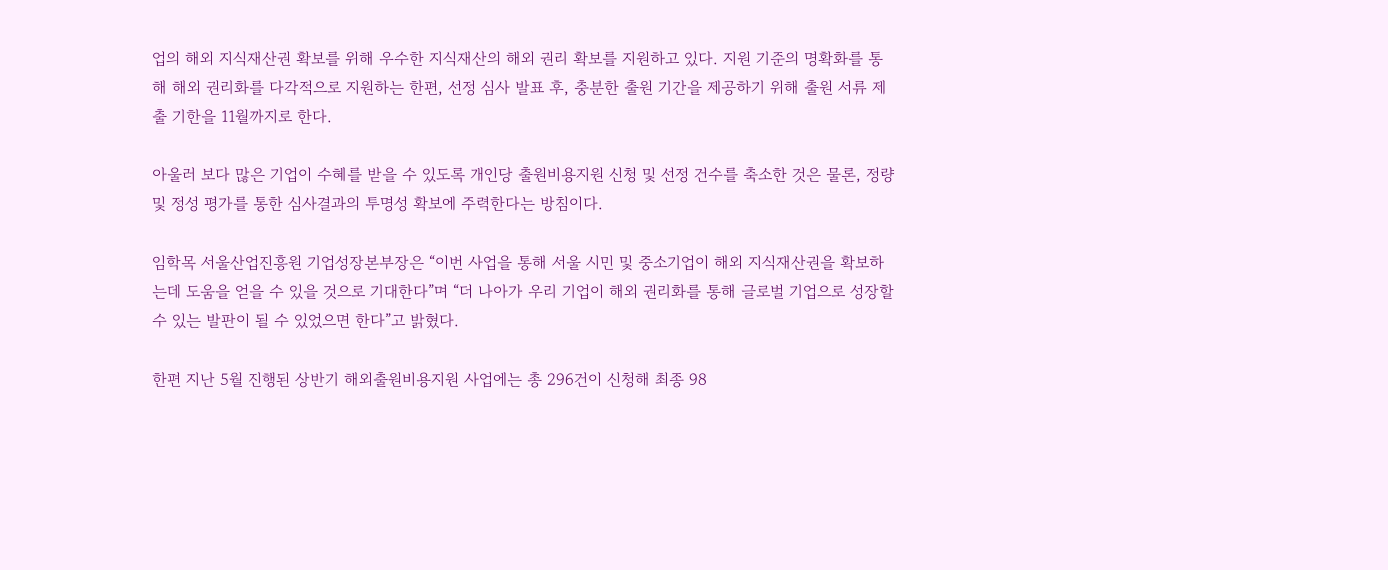업의 해외 지식재산권 확보를 위해 우수한 지식재산의 해외 권리 확보를 지원하고 있다. 지원 기준의 명확화를 통해 해외 권리화를 다각적으로 지원하는 한편, 선정 심사 발표 후, 충분한 출원 기간을 제공하기 위해 출원 서류 제출 기한을 11월까지로 한다.

아울러 보다 많은 기업이 수혜를 받을 수 있도록 개인당 출원비용지원 신청 및 선정 건수를 축소한 것은 물론, 정량 및 정성 평가를 통한 심사결과의 투명성 확보에 주력한다는 방침이다.

임학목 서울산업진흥원 기업성장본부장은 “이번 사업을 통해 서울 시민 및 중소기업이 해외 지식재산권을 확보하는데 도움을 얻을 수 있을 것으로 기대한다”며 “더 나아가 우리 기업이 해외 권리화를 통해 글로벌 기업으로 성장할 수 있는 발판이 될 수 있었으면 한다”고 밝혔다.

한편 지난 5월 진행된 상반기 해외출원비용지원 사업에는 총 296건이 신청해 최종 98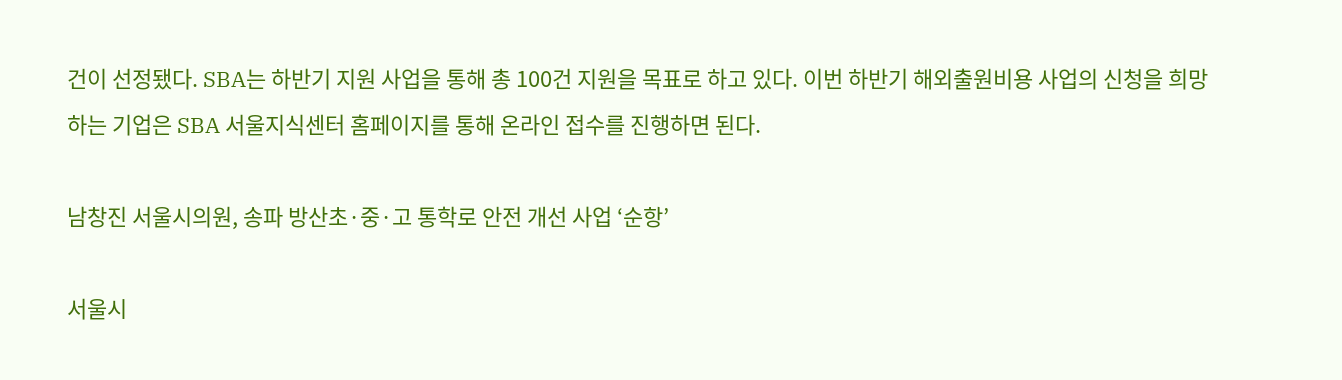건이 선정됐다. SBA는 하반기 지원 사업을 통해 총 100건 지원을 목표로 하고 있다. 이번 하반기 해외출원비용 사업의 신청을 희망하는 기업은 SBA 서울지식센터 홈페이지를 통해 온라인 접수를 진행하면 된다.

남창진 서울시의원, 송파 방산초·중·고 통학로 안전 개선 사업 ‘순항’

서울시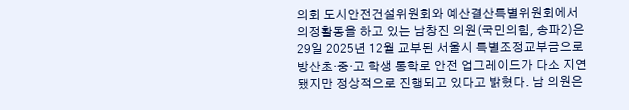의회 도시안전건설위원회와 예산결산특별위원회에서 의정활동을 하고 있는 남창진 의원(국민의힘, 송파2)은 29일 2025년 12월 교부된 서울시 특별조정교부금으로 방산초·중·고 학생 통학로 안전 업그레이드가 다소 지연됐지만 정상적으로 진행되고 있다고 밝혔다. 남 의원은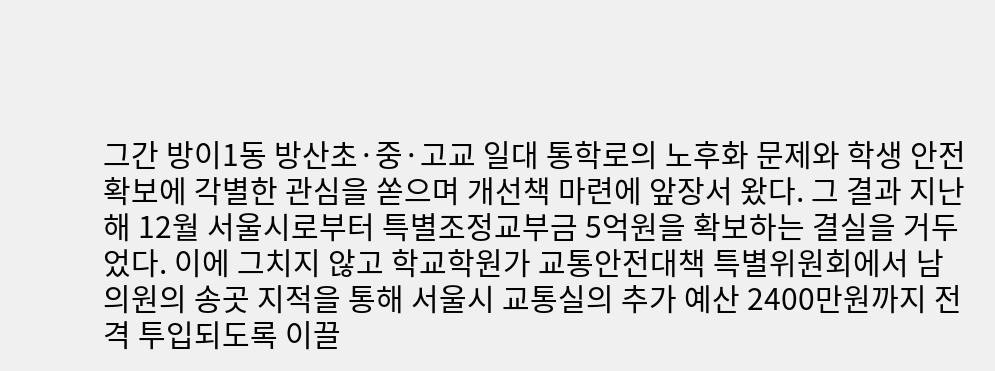그간 방이1동 방산초·중·고교 일대 통학로의 노후화 문제와 학생 안전 확보에 각별한 관심을 쏟으며 개선책 마련에 앞장서 왔다. 그 결과 지난해 12월 서울시로부터 특별조정교부금 5억원을 확보하는 결실을 거두었다. 이에 그치지 않고 학교학원가 교통안전대책 특별위원회에서 남 의원의 송곳 지적을 통해 서울시 교통실의 추가 예산 2400만원까지 전격 투입되도록 이끌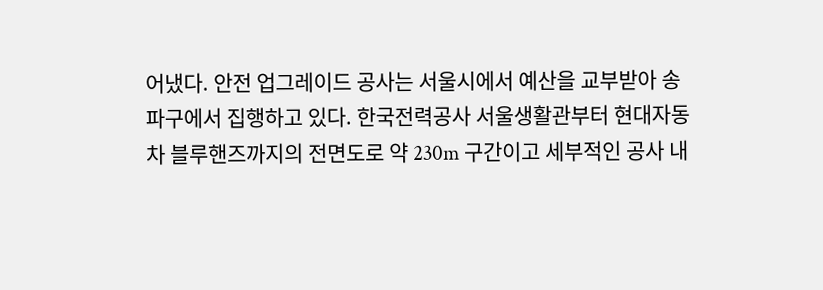어냈다. 안전 업그레이드 공사는 서울시에서 예산을 교부받아 송파구에서 집행하고 있다. 한국전력공사 서울생활관부터 현대자동차 블루핸즈까지의 전면도로 약 230m 구간이고 세부적인 공사 내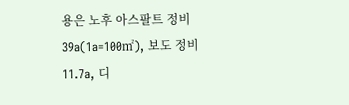용은 노후 아스팔트 정비 39a(1a=100㎡), 보도 정비 11.7a, 디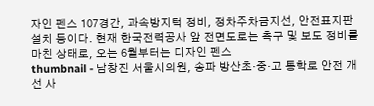자인 펜스 107경간, 과속방지턱 정비, 정차주차금지선, 안전표지판 설치 등이다. 현재 한국전력공사 앞 전면도로는 측구 및 보도 정비를 마친 상태로, 오는 6월부터는 디자인 펜스
thumbnail - 남창진 서울시의원, 송파 방산초·중·고 통학로 안전 개선 사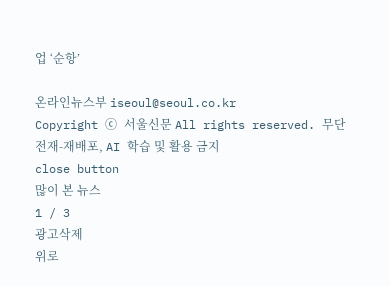업 ‘순항’

온라인뉴스부 iseoul@seoul.co.kr
Copyright ⓒ 서울신문 All rights reserved. 무단 전재-재배포, AI 학습 및 활용 금지
close button
많이 본 뉴스
1 / 3
광고삭제
위로